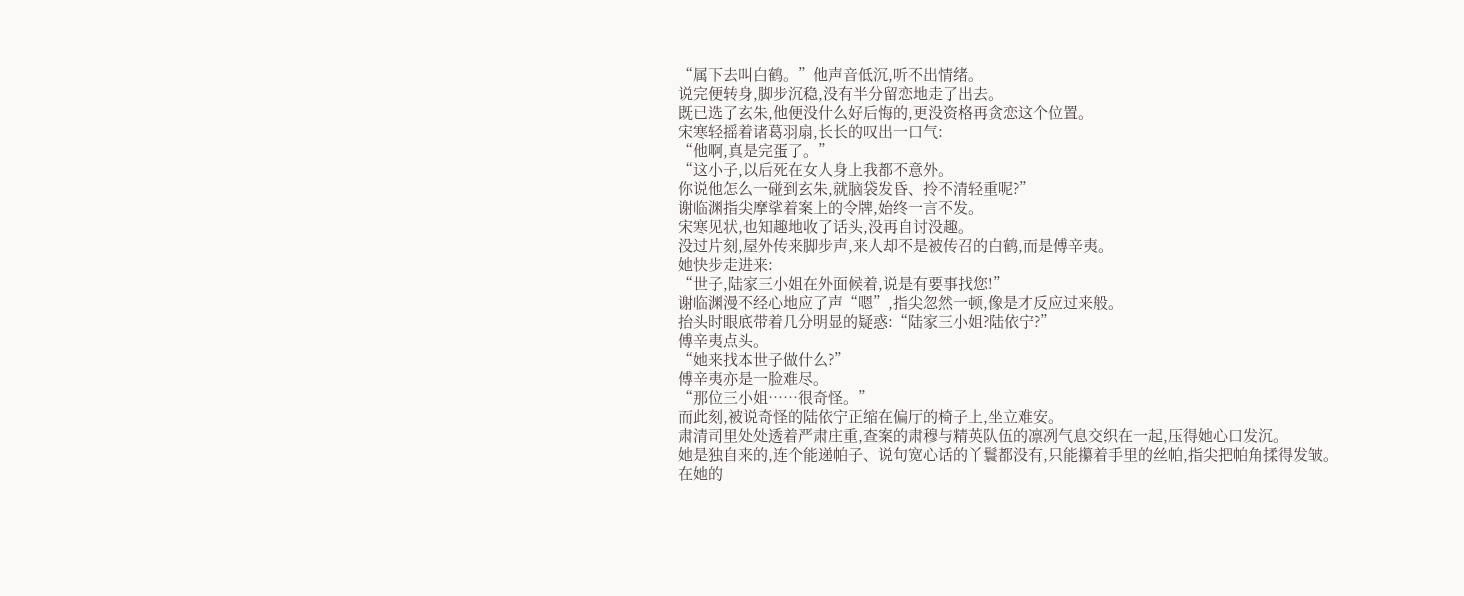“属下去叫白鹤。”他声音低沉,听不出情绪。
说完便转身,脚步沉稳,没有半分留恋地走了出去。
既已选了玄朱,他便没什么好后悔的,更没资格再贪恋这个位置。
宋寒轻摇着诸葛羽扇,长长的叹出一口气:
“他啊,真是完蛋了。”
“这小子,以后死在女人身上我都不意外。
你说他怎么一碰到玄朱,就脑袋发昏、拎不清轻重呢?”
谢临渊指尖摩挲着案上的令牌,始终一言不发。
宋寒见状,也知趣地收了话头,没再自讨没趣。
没过片刻,屋外传来脚步声,来人却不是被传召的白鹤,而是傅辛夷。
她快步走进来:
“世子,陆家三小姐在外面候着,说是有要事找您!”
谢临渊漫不经心地应了声“嗯”,指尖忽然一顿,像是才反应过来般。
抬头时眼底带着几分明显的疑惑:“陆家三小姐?陆依宁?”
傅辛夷点头。
“她来找本世子做什么?”
傅辛夷亦是一脸难尽。
“那位三小姐……很奇怪。”
而此刻,被说奇怪的陆依宁正缩在偏厅的椅子上,坐立难安。
肃清司里处处透着严肃庄重,查案的肃穆与精英队伍的凛冽气息交织在一起,压得她心口发沉。
她是独自来的,连个能递帕子、说句宽心话的丫鬟都没有,只能攥着手里的丝帕,指尖把帕角揉得发皱。
在她的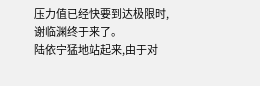压力值已经快要到达极限时,谢临渊终于来了。
陆依宁猛地站起来,由于对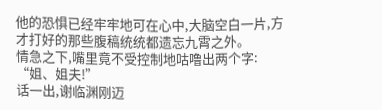他的恐惧已经牢牢地可在心中,大脑空白一片,方才打好的那些腹稿统统都遗忘九霄之外。
情急之下,嘴里竟不受控制地咕噜出两个字:
“姐、姐夫!”
话一出,谢临渊刚迈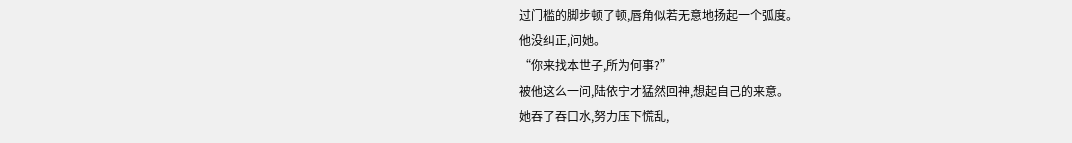过门槛的脚步顿了顿,唇角似若无意地扬起一个弧度。
他没纠正,问她。
“你来找本世子,所为何事?”
被他这么一问,陆依宁才猛然回神,想起自己的来意。
她吞了吞口水,努力压下慌乱,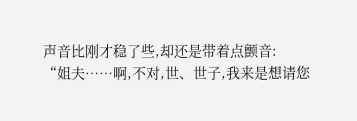声音比刚才稳了些,却还是带着点颤音:
“姐夫……啊,不对,世、世子,我来是想请您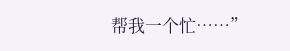帮我一个忙……”